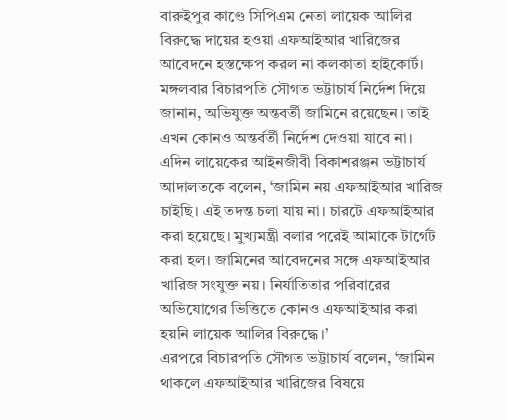বারুইপুর কাণ্ডে সিপিএম নেতা লায়েক আলির বিরুদ্ধে দায়ের হওয়া এফআইআর খারিজের আবেদনে হস্তক্ষেপ করল না কলকাতা হাইকোর্ট। মঙ্গলবার বিচারপতি সৌগত ভট্টাচার্য নির্দেশ দিয়ে জানান, অভিযুক্ত অন্তবর্তী জামিনে রয়েছেন। তাই এখন কোনও অন্তর্বর্তী নির্দেশ দেওয়া যাবে না।
এদিন লায়েকের আইনজীবী বিকাশরঞ্জন ভট্টাচার্য আদালতকে বলেন, ‘জামিন নয় এফআইআর খারিজ চাইছি। এই তদন্ত চলা যায় না। চারটে এফআইআর করা হয়েছে। মুখ্যমন্ত্রী বলার পরেই আমাকে টার্গেট করা হল। জামিনের আবেদনের সঙ্গে এফআইআর খারিজ সংযুক্ত নয়। নির্যাতিতার পরিবারের অভিযোগের ভিত্তিতে কোনও এফআইআর করা হয়নি লায়েক আলির বিরুদ্ধে।’
এরপরে বিচারপতি সৌগত ভট্টাচার্য বলেন, ‘জামিন থাকলে এফআইআর খারিজের বিষয়ে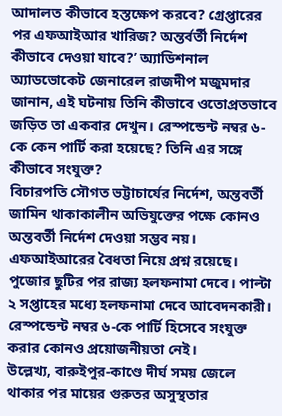আদালত কীভাবে হস্তক্ষেপ করবে? গ্রেপ্তারের পর এফআইআর খারিজ? অন্তর্বর্তী নির্দেশ কীভাবে দেওয়া যাবে?’ অ্যাডিশনাল অ্যাডভোকেট জেনারেল রাজদীপ মজুমদার জানান, এই ঘটনায় তিনি কীভাবে ওতোপ্রতভাবে জড়িত তা একবার দেখুন। রেস্পন্ডেন্ট নম্বর ৬-কে কেন পার্টি করা হয়েছে? তিনি এর সঙ্গে কীভাবে সংযুক্ত?
বিচারপতি সৌগত ভট্টাচার্যের নির্দেশ, অন্তবর্তী জামিন থাকাকালীন অভিযুক্তের পক্ষে কোনও অন্তবর্তী নির্দেশ দেওয়া সম্ভব নয়। এফআইআরের বৈধতা নিয়ে প্রশ্ন রয়েছে। পুজোর ছুটির পর রাজ্য হলফনামা দেবে। পাল্টা ২ সপ্তাহের মধ্যে হলফনামা দেবে আবেদনকারী। রেস্পন্ডেন্ট নম্বর ৬-কে পার্টি হিসেবে সংযুক্ত করার কোনও প্রয়োজনীয়তা নেই।
উল্লেখ্য, বারুইপুর-কাণ্ডে দীর্ঘ সময় জেলে থাকার পর মায়ের গুরুতর অসুস্থতার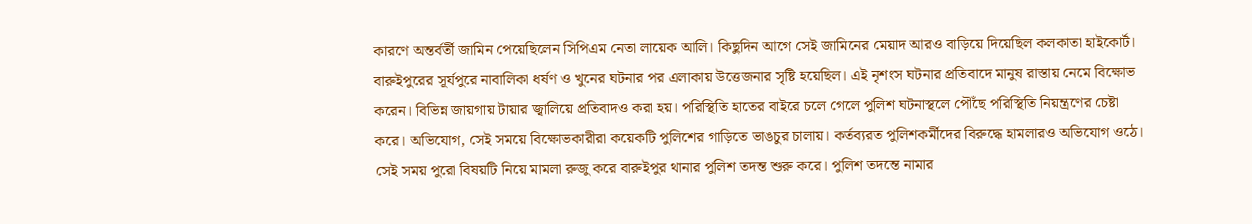কারণে অন্তর্বর্তী জামিন পেয়েছিলেন সিপিএম নেতা লায়েক আলি। কিছুদিন আগে সেই জামিনের মেয়াদ আরও বাড়িয়ে দিয়েছিল কলকাতা হাইকোর্ট। বারুইপুরের সূর্যপুরে নাবালিকা ধর্ষণ ও খুনের ঘটনার পর এলাকায় উত্তেজনার সৃষ্টি হয়েছিল। এই নৃশংস ঘটনার প্রতিবাদে মানুষ রাস্তায় নেমে বিক্ষোভ করেন। বিভিন্ন জায়গায় টায়ার জ্বালিয়ে প্রতিবাদও করা হয়। পরিস্থিতি হাতের বাইরে চলে গেলে পুলিশ ঘটনাস্থলে পৌঁছে পরিস্থিতি নিয়ন্ত্রণের চেষ্টা করে। অভিযোগ, সেই সময়ে বিক্ষোভকারীরা কয়েকটি পুলিশের গাড়িতে ভাঙচুর চালায়। কর্তব্যরত পুলিশকর্মীদের বিরুদ্ধে হামলারও অভিযোগ ওঠে।
সেই সময় পুরো বিষয়টি নিয়ে মামলা রুজু করে বারুইপুর থানার পুলিশ তদন্ত শুরু করে। পুলিশ তদন্তে নামার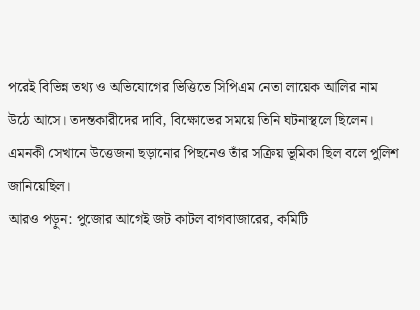পরেই বিভিন্ন তথ্য ও অভিযোগের ভিত্তিতে সিপিএম নেতা লায়েক আলির নাম উঠে আসে। তদন্তকারীদের দাবি, বিক্ষোভের সময়ে তিনি ঘটনাস্থলে ছিলেন। এমনকী সেখানে উত্তেজনা ছড়ানোর পিছনেও তাঁর সক্রিয় ভূমিকা ছিল বলে পুলিশ জানিয়েছিল।
আরও পড়ুন: পুজোর আগেই জট কাটল বাগবাজারের, কমিটি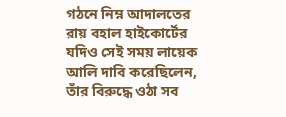গঠনে নিম্ন আদালতের রায় বহাল হাইকোর্টের
যদিও সেই সময় লায়েক আলি দাবি করেছিলেন, তাঁর বিরুদ্ধে ওঠা সব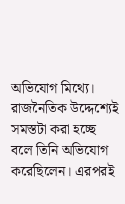অভিযোগ মিথ্যে। রাজনৈতিক উদ্দেশ্যেই সমস্তটা করা হচ্ছে বলে তিনি অভিযোগ করেছিলেন। এরপরই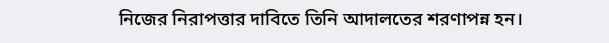নিজের নিরাপত্তার দাবিতে তিনি আদালতের শরণাপন্ন হন।